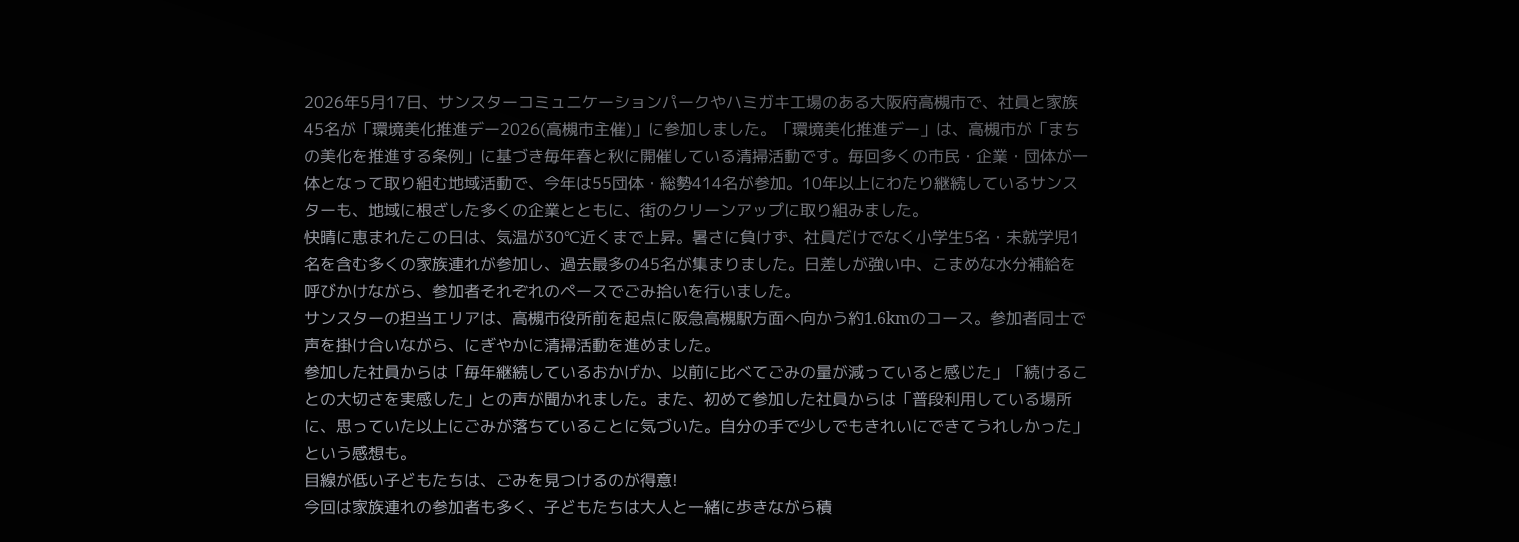2026年5月17日、サンスターコミュニケーションパークやハミガキ工場のある大阪府高槻市で、社員と家族45名が「環境美化推進デー2026(高槻市主催)」に参加しました。「環境美化推進デー」は、高槻市が「まちの美化を推進する条例」に基づき毎年春と秋に開催している清掃活動です。毎回多くの市民・企業・団体が一体となって取り組む地域活動で、今年は55団体・総勢414名が参加。10年以上にわたり継続しているサンスターも、地域に根ざした多くの企業とともに、街のクリーンアップに取り組みました。
快晴に恵まれたこの日は、気温が30℃近くまで上昇。暑さに負けず、社員だけでなく小学生5名・未就学児1名を含む多くの家族連れが参加し、過去最多の45名が集まりました。日差しが強い中、こまめな水分補給を呼びかけながら、参加者それぞれのペースでごみ拾いを行いました。
サンスターの担当エリアは、高槻市役所前を起点に阪急高槻駅方面へ向かう約1.6kmのコース。参加者同士で声を掛け合いながら、にぎやかに清掃活動を進めました。
参加した社員からは「毎年継続しているおかげか、以前に比べてごみの量が減っていると感じた」「続けることの大切さを実感した」との声が聞かれました。また、初めて参加した社員からは「普段利用している場所に、思っていた以上にごみが落ちていることに気づいた。自分の手で少しでもきれいにできてうれしかった」という感想も。
目線が低い子どもたちは、ごみを見つけるのが得意!
今回は家族連れの参加者も多く、子どもたちは大人と一緒に歩きながら積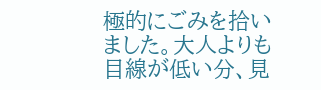極的にごみを拾いました。大人よりも目線が低い分、見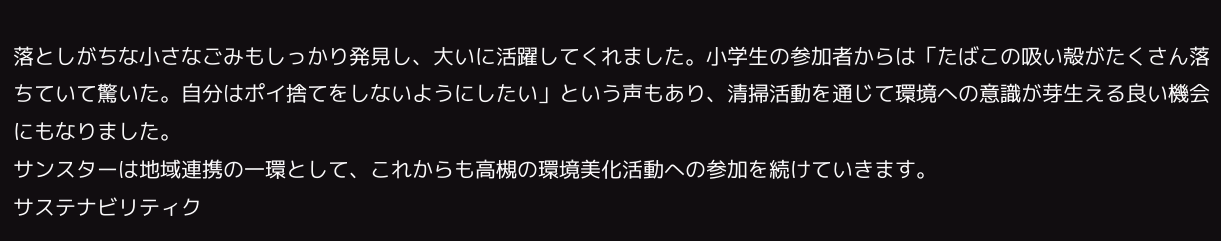落としがちな小さなごみもしっかり発見し、大いに活躍してくれました。小学生の参加者からは「たばこの吸い殻がたくさん落ちていて驚いた。自分はポイ捨てをしないようにしたい」という声もあり、清掃活動を通じて環境への意識が芽生える良い機会にもなりました。
サンスターは地域連携の一環として、これからも高槻の環境美化活動への参加を続けていきます。
サステナビリティク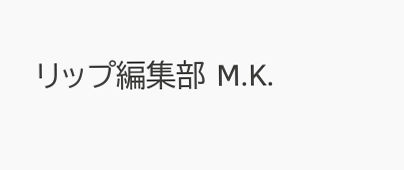リップ編集部 M.K.